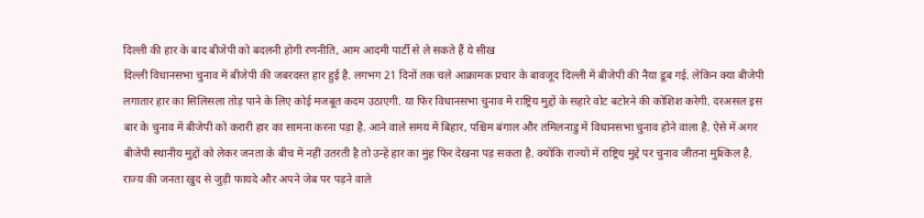दिल्ली की हार के बाद बीजेपी को बदलनी होगी रणनीति, आम आदमी पार्टी से ले सकते हैं ये सीख
दिल्ली विधानसभा चुनाव में बीजेपी की जबरदस्त हार हुई है. लगभग 21 दिनों तक चले आक्रामक प्रचार के बावजूद दिल्ली में बीजेपी की नैया डूब गई. लेकिन क्या बीजेपी लगातार हार का सिलिसला तोड़ पाने के लिए कोई मजबूत कदम उठाएगी. या फिर विधानसभा चुनाव में राष्ट्रिय मुद्दों के सहारे वोट बटोरने की कोशिश करेगी. दरअसल इस बार के चुनाव में बीजेपी को करारी हार का सामना करना पड़ा है. आने वाले समय में बिहार, पश्चिम बंगाल और तमिलनाडु में विधानसभा चुनाव होने वाला है. ऐसे में अगर बीजेपी स्थानीय मुद्दों को लेकर जनता के बीच में नहीं उतरती है तो उन्हें हार का मुंह फिर देखना पड़ सकता है. क्योंकि राज्यों में राष्ट्रिय मुद्दे पर चुनाव जीतना मुश्किल है. राज्य की जनता खुद से जुड़ी फायदे और अपने जेब पर पड़ने वाले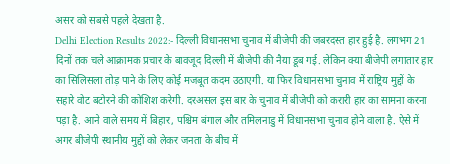असर को सबसे पहले देखता है.
Delhi Election Results 2022:- दिल्ली विधानसभा चुनाव में बीजेपी की जबरदस्त हार हुई है. लगभग 21 दिनों तक चले आक्रामक प्रचार के बावजूद दिल्ली में बीजेपी की नैया डूब गई. लेकिन क्या बीजेपी लगातार हार का सिलिसला तोड़ पाने के लिए कोई मजबूत कदम उठाएगी. या फिर विधानसभा चुनाव में राष्ट्रिय मुद्दों के सहारे वोट बटोरने की कोशिश करेगी. दरअसल इस बार के चुनाव में बीजेपी को करारी हार का सामना करना पड़ा है. आने वाले समय में बिहार, पश्चिम बंगाल और तमिलनाडु में विधानसभा चुनाव होने वाला है. ऐसे में अगर बीजेपी स्थानीय मुद्दों को लेकर जनता के बीच में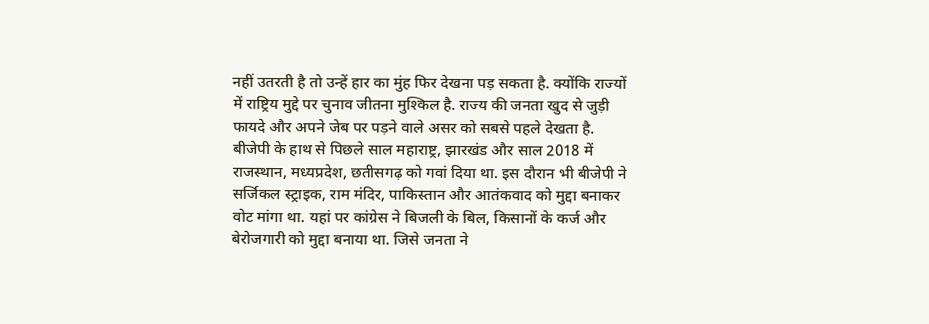नहीं उतरती है तो उन्हें हार का मुंह फिर देखना पड़ सकता है. क्योंकि राज्यों में राष्ट्रिय मुद्दे पर चुनाव जीतना मुश्किल है. राज्य की जनता खुद से जुड़ी फायदे और अपने जेब पर पड़ने वाले असर को सबसे पहले देखता है.
बीजेपी के हाथ से पिछले साल महाराष्ट्र, झारखंड और साल 2018 में राजस्थान, मध्यप्रदेश, छतीसगढ़ को गवां दिया था. इस दौरान भी बीजेपी ने सर्जिकल स्ट्राइक, राम मंदिर, पाकिस्तान और आतंकवाद को मुद्दा बनाकर वोट मांगा था. यहां पर कांग्रेस ने बिजली के बिल, किसानों के कर्ज और बेरोजगारी को मुद्दा बनाया था. जिसे जनता ने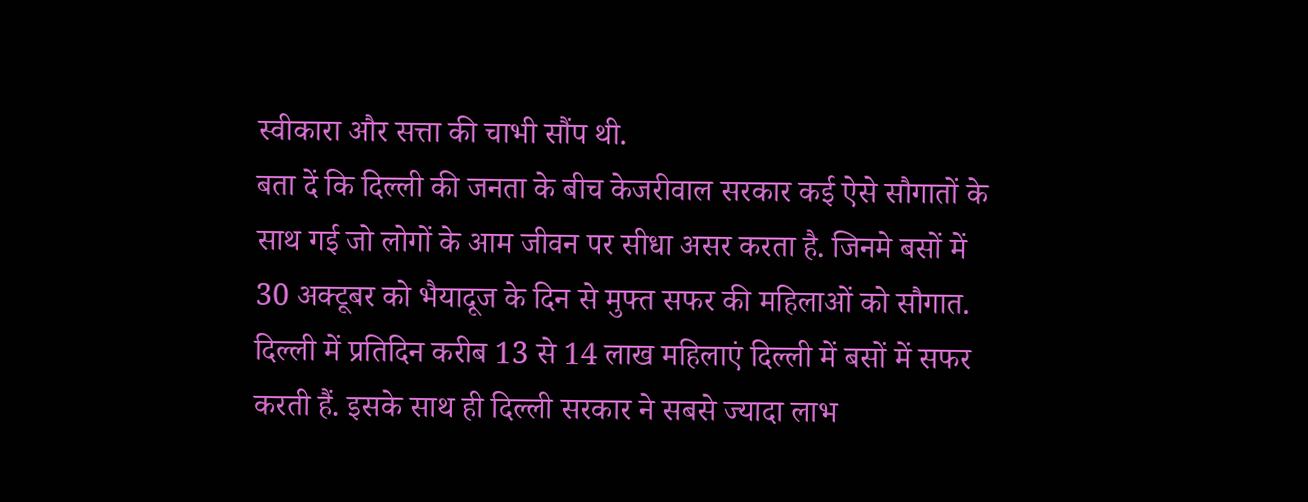स्वीकारा और सत्ता की चाभी सौंप थी.
बता दें कि दिल्ली की जनता के बीच केजरीवाल सरकार कई ऐसे सौगातों के साथ गई जो लोगों के आम जीवन पर सीधा असर करता है. जिनमे बसों में 30 अक्टूबर को भैयादूज के दिन से मुफ्त सफर की महिलाओं को सौगात. दिल्ली में प्रतिदिन करीब 13 से 14 लाख महिलाएं दिल्ली में बसों में सफर करती हैं. इसके साथ ही दिल्ली सरकार ने सबसे ज्यादा लाभ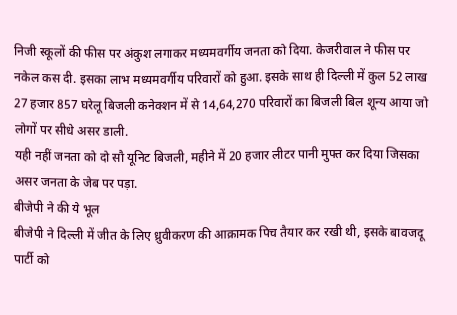निजी स्कूलों की फीस पर अंकुश लगाकर मध्यमवर्गीय जनता को दिया. केजरीवाल ने फीस पर नकेल कस दी. इसका लाभ मध्यमवर्गीय परिवारों को हुआ. इसके साथ ही दिल्ली में कुल 52 लाख 27 हजार 857 घरेलू बिजली कनेक्शन में से 14,64,270 परिवारों का बिजली बिल शून्य आया जो लोगों पर सीधे असर डाली.
यही नहीं जनता को दो सौ यूनिट बिजली, महीने में 20 हजार लीटर पानी मुफ्त कर दिया जिसका असर जनता के जेब पर पड़ा.
बीजेपी ने की ये भूल
बीजेपी ने दिल्ली में जीत के लिए ध्रुवीकरण की आक्रामक पिच तैयार कर रखी थी, इसके बावजदू पार्टी को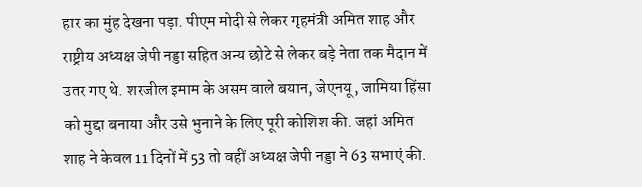हार का मुंह देखना पड़ा. पीएम मोदी से लेकर गृहमंत्री अमित शाह और राष्ट्रीय अध्यक्ष जेपी नड्डा सहित अन्य छोटे से लेकर बड़े नेता तक मैदान में उतर गए थे. शरजील इमाम के असम वाले बयान, जेएनयू, जामिया हिंसा को मुद्दा बनाया और उसे भुनाने के लिए पूरी कोशिश की. जहां अमित शाह ने केवल 11 दिनों में 53 तो वहीं अध्यक्ष जेपी नड्डा ने 63 सभाएं की.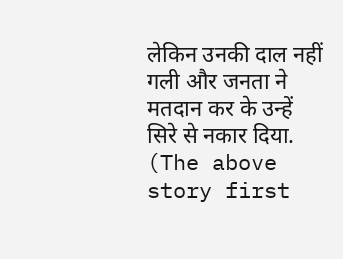लेकिन उनकी दाल नहीं गली और जनता ने मतदान कर के उन्हें सिरे से नकार दिया.
(The above story first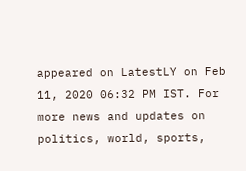appeared on LatestLY on Feb 11, 2020 06:32 PM IST. For more news and updates on politics, world, sports,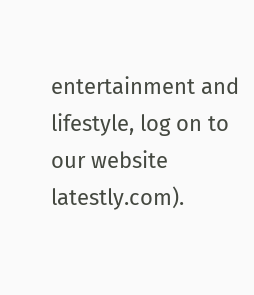entertainment and lifestyle, log on to our website latestly.com).